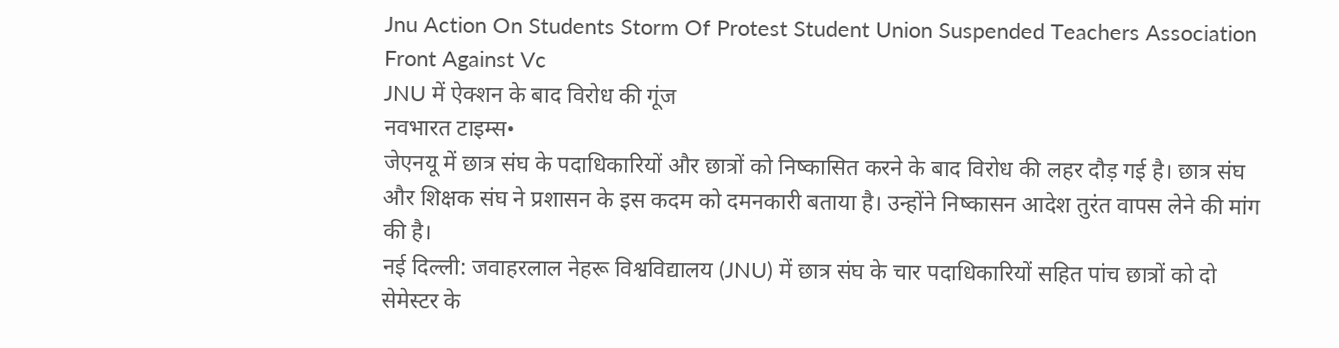Jnu Action On Students Storm Of Protest Student Union Suspended Teachers Association Front Against Vc
JNU में ऐक्शन के बाद विरोध की गूंज
नवभारत टाइम्स•
जेएनयू में छात्र संघ के पदाधिकारियों और छात्रों को निष्कासित करने के बाद विरोध की लहर दौड़ गई है। छात्र संघ और शिक्षक संघ ने प्रशासन के इस कदम को दमनकारी बताया है। उन्होंने निष्कासन आदेश तुरंत वापस लेने की मांग की है।
नई दिल्ली: जवाहरलाल नेहरू विश्वविद्यालय (JNU) में छात्र संघ के चार पदाधिकारियों सहित पांच छात्रों को दो सेमेस्टर के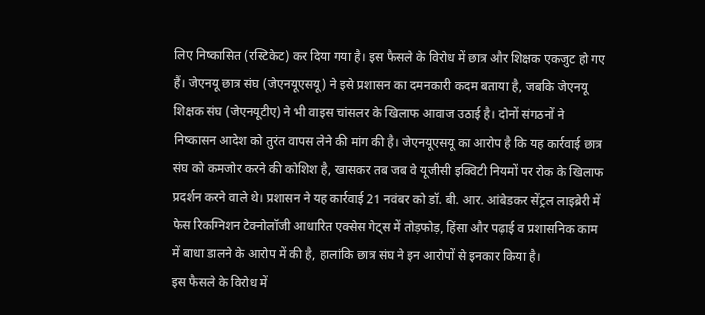लिए निष्कासित (रस्टिकेट) कर दिया गया है। इस फैसले के विरोध में छात्र और शिक्षक एकजुट हो गए हैं। जेएनयू छात्र संघ (जेएनयूएसयू) ने इसे प्रशासन का दमनकारी कदम बताया है, जबकि जेएनयू शिक्षक संघ (जेएनयूटीए) ने भी वाइस चांसलर के खिलाफ आवाज उठाई है। दोनों संगठनों ने निष्कासन आदेश को तुरंत वापस लेने की मांग की है। जेएनयूएसयू का आरोप है कि यह कार्रवाई छात्र संघ को कमजोर करने की कोशिश है, खासकर तब जब वे यूजीसी इक्विटी नियमों पर रोक के खिलाफ प्रदर्शन करने वाले थे। प्रशासन ने यह कार्रवाई 21 नवंबर को डॉ. बी. आर. आंबेडकर सेंट्रल लाइब्रेरी में फेस रिकग्निशन टेक्नोलॉजी आधारित एक्सेस गेट्स में तोड़फोड़, हिंसा और पढ़ाई व प्रशासनिक काम में बाधा डालने के आरोप में की है, हालांकि छात्र संघ ने इन आरोपों से इनकार किया है।
इस फैसले के विरोध में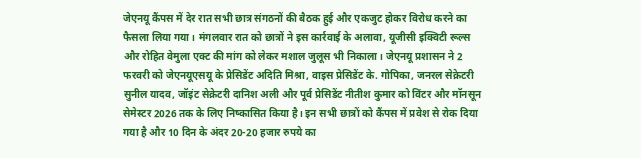जेएनयू कैंपस में देर रात सभी छात्र संगठनों की बैठक हुई और एकजुट होकर विरोध करने का फैसला लिया गया। मंगलवार रात को छात्रों ने इस कार्रवाई के अलावा, यूजीसी इक्विटी रूल्स और रोहित वेमुला एक्ट की मांग को लेकर मशाल जुलूस भी निकाला। जेएनयू प्रशासन ने 2 फरवरी को जेएनयूएसयू के प्रेसिडेंट अदिति मिश्रा, वाइस प्रेसिडेंट के. गोपिका, जनरल सेक्रेटरी सुनील यादव, जॉइंट सेक्रेटरी दानिश अली और पूर्व प्रेसिडेंट नीतीश कुमार को विंटर और मॉनसून सेमेस्टर 2026 तक के लिए निष्कासित किया है। इन सभी छात्रों को कैंपस में प्रवेश से रोक दिया गया है और 10 दिन के अंदर 20-20 हजार रुपये का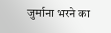जुर्माना भरने का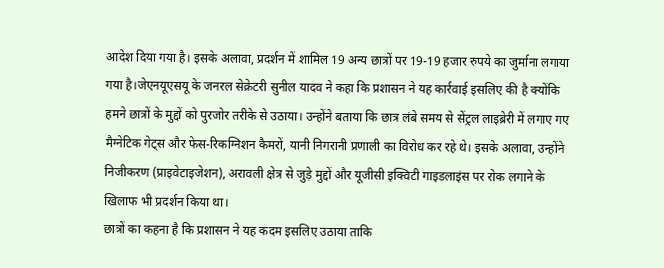आदेश दिया गया है। इसके अलावा, प्रदर्शन में शामिल 19 अन्य छात्रों पर 19-19 हजार रुपये का जुर्माना लगाया गया है।जेएनयूएसयू के जनरल सेक्रेटरी सुनील यादव ने कहा कि प्रशासन ने यह कार्रवाई इसलिए की है क्योंकि हमने छात्रों के मुद्दों को पुरजोर तरीके से उठाया। उन्होंने बताया कि छात्र लंबे समय से सेंट्रल लाइब्रेरी में लगाए गए मैग्नेटिक गेट्स और फेस-रिकग्निशन कैमरों, यानी निगरानी प्रणाली का विरोध कर रहे थे। इसके अलावा, उन्होंने निजीकरण (प्राइवेटाइजेशन), अरावली क्षेत्र से जुड़े मुद्दों और यूजीसी इक्विटी गाइडलाइंस पर रोक लगाने के खिलाफ भी प्रदर्शन किया था।
छात्रों का कहना है कि प्रशासन ने यह कदम इसलिए उठाया ताकि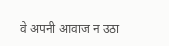वे अपनी आवाज न उठा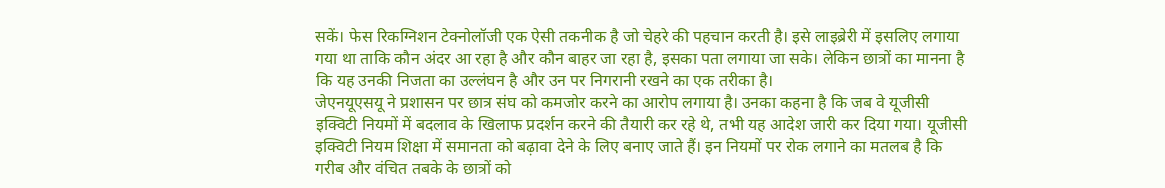सकें। फेस रिकग्निशन टेक्नोलॉजी एक ऐसी तकनीक है जो चेहरे की पहचान करती है। इसे लाइब्रेरी में इसलिए लगाया गया था ताकि कौन अंदर आ रहा है और कौन बाहर जा रहा है, इसका पता लगाया जा सके। लेकिन छात्रों का मानना है कि यह उनकी निजता का उल्लंघन है और उन पर निगरानी रखने का एक तरीका है।
जेएनयूएसयू ने प्रशासन पर छात्र संघ को कमजोर करने का आरोप लगाया है। उनका कहना है कि जब वे यूजीसी इक्विटी नियमों में बदलाव के खिलाफ प्रदर्शन करने की तैयारी कर रहे थे, तभी यह आदेश जारी कर दिया गया। यूजीसी इक्विटी नियम शिक्षा में समानता को बढ़ावा देने के लिए बनाए जाते हैं। इन नियमों पर रोक लगाने का मतलब है कि गरीब और वंचित तबके के छात्रों को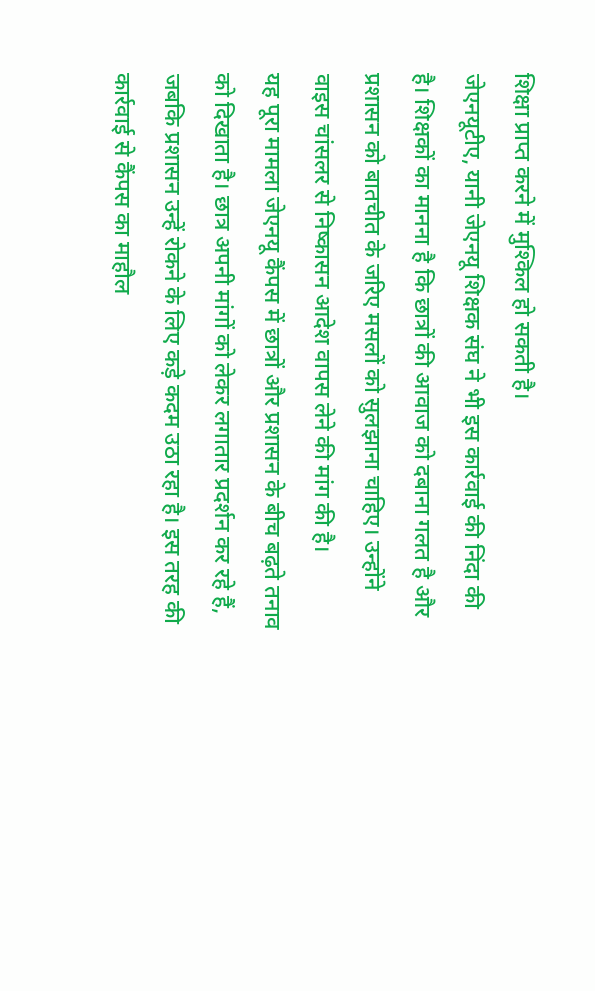शिक्षा प्राप्त करने में मुश्किल हो सकती है।
जेएनयूटीए, यानी जेएनयू शिक्षक संघ ने भी इस कार्रवाई की निंदा की है। शिक्षकों का मानना है कि छात्रों की आवाज को दबाना गलत है और प्रशासन को बातचीत के जरिए मसलों को सुलझाना चाहिए। उन्होंने वाइस चांसलर से निष्कासन आदेश वापस लेने की मांग की है।
यह पूरा मामला जेएनयू कैंपस में छात्रों और प्रशासन के बीच बढ़ते तनाव को दिखाता है। छात्र अपनी मांगों को लेकर लगातार प्रदर्शन कर रहे हैं, जबकि प्रशासन उन्हें रोकने के लिए कड़े कदम उठा रहा है। इस तरह की कार्रवाई से कैंपस का माहौल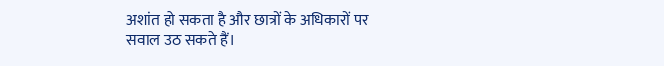अशांत हो सकता है और छात्रों के अधिकारों पर सवाल उठ सकते हैं।